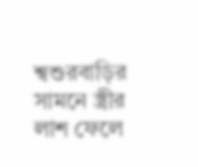শ্বশুরবাড়ির সামনে স্ত্রীর লাশ ফেলে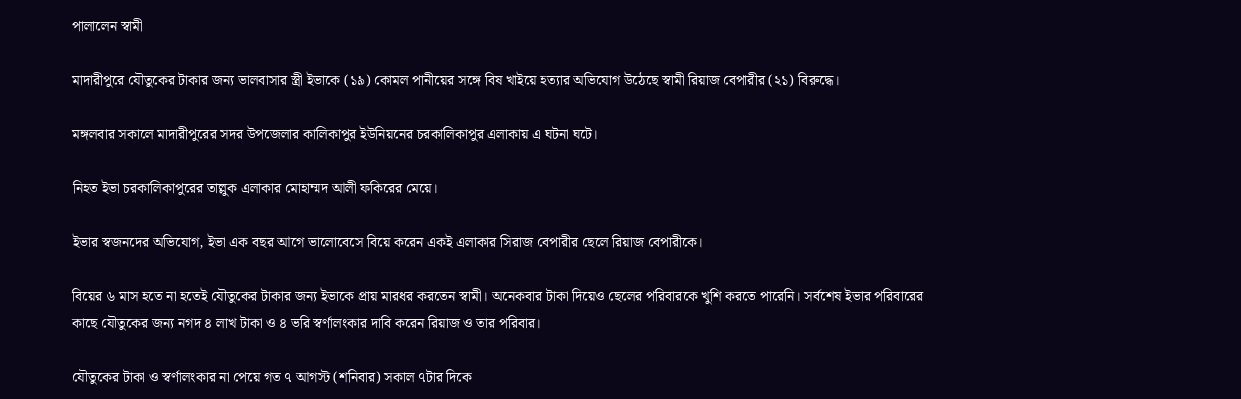পালালেন স্বামী

মাদারীপুরে যৌতুকের টাকার জন্য ভালবাসার স্ত্রী ইভাকে (১৯) কোমল পানীয়ের সঙ্গে বিষ খাইয়ে হত্যার অভিযোগ উঠেছে স্বামী রিয়াজ বেপারীর (২১) বিরুদ্ধে।

মঙ্গলবার সকালে মাদারীপুরের সদর উপজেলার কালিকাপুর ইউনিয়নের চরকালিকাপুর এলাকায় এ ঘটনা ঘটে।

নিহত ইভা চরকালিকাপুরের তাল্লুক এলাকার মোহাম্মদ আলী ফকিরের মেয়ে।

ইভার স্বজনদের অভিযোগ, ইভা এক বছর আগে ভালোবেসে বিয়ে করেন একই এলাকার সিরাজ বেপারীর ছেলে রিয়াজ বেপারীকে।

বিয়ের ৬ মাস হতে না হতেই যৌতুকের টাকার জন্য ইভাকে প্রায় মারধর করতেন স্বামী। অনেকবার টাকা দিয়েও ছেলের পরিবারকে খুশি করতে পারেনি। সর্বশেষ ইভার পরিবারের কাছে যৌতুকের জন্য নগদ ৪ লাখ টাকা ও ৪ ভরি স্বর্ণালংকার দাবি করেন রিয়াজ ও তার পরিবার।

যৌতুকের টাকা ও স্বর্ণালংকার না পেয়ে গত ৭ আগস্ট (শনিবার) সকাল ৭টার দিকে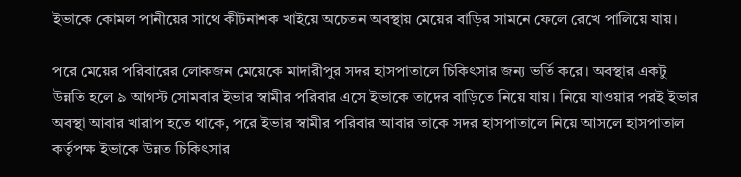ইভাকে কোমল পানীয়ের সাথে কীটনাশক খাইয়ে অচেতন অবস্থায় মেয়ের বাড়ির সামনে ফেলে রেখে পালিয়ে যায়।

পরে মেয়ের পরিবারের লোকজন মেয়েকে মাদারীপুর সদর হাসপাতালে চিকিৎসার জন্য ভর্তি করে। অবস্থার একটু উন্নতি হলে ৯ আগস্ট সোমবার ইভার স্বামীর পরিবার এসে ইভাকে তাদের বাড়িতে নিয়ে যায়। নিয়ে যাওয়ার পরই ইভার অবস্থা আবার খারাপ হতে থাকে, পরে ইভার স্বামীর পরিবার আবার তাকে সদর হাসপাতালে নিয়ে আসলে হাসপাতাল কর্তৃপক্ষ ইভাকে উন্নত চিকিৎসার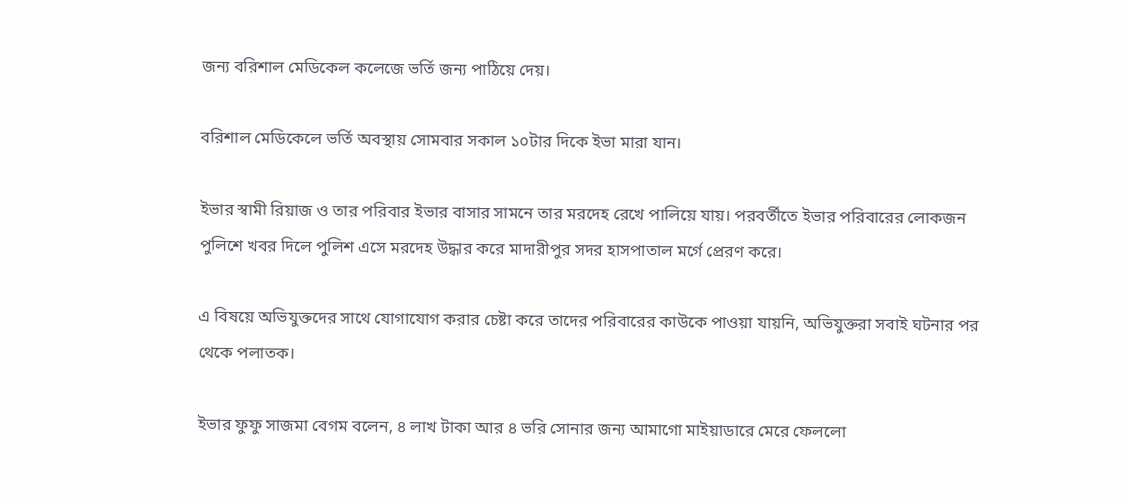জন্য বরিশাল মেডিকেল কলেজে ভর্তি জন্য পাঠিয়ে দেয়।

বরিশাল মেডিকেলে ভর্তি অবস্থায় সোমবার সকাল ১০টার দিকে ইভা মারা যান।

ইভার স্বামী রিয়াজ ও তার পরিবার ইভার বাসার সামনে তার মরদেহ রেখে পালিয়ে যায়। পরবর্তীতে ইভার পরিবারের লোকজন পুলিশে খবর দিলে পুলিশ এসে মরদেহ উদ্ধার করে মাদারীপুর সদর হাসপাতাল মর্গে প্রেরণ করে।

এ বিষয়ে অভিযুক্তদের সাথে যোগাযোগ করার চেষ্টা করে তাদের পরিবারের কাউকে পাওয়া যায়নি, অভিযুক্তরা সবাই ঘটনার পর থেকে পলাতক।

ইভার ফুফু সাজমা বেগম বলেন, ৪ লাখ টাকা আর ৪ ভরি সোনার জন্য আমাগো মাইয়াডারে মেরে ফেললো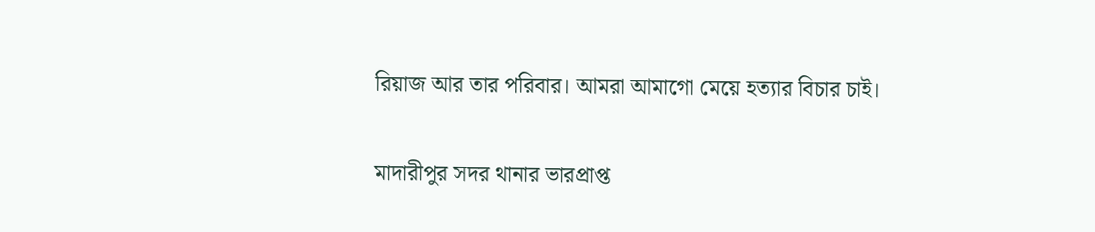রিয়াজ আর তার পরিবার। আমরা আমাগো মেয়ে হত্যার বিচার চাই।

মাদারীপুর সদর থানার ভারপ্রাপ্ত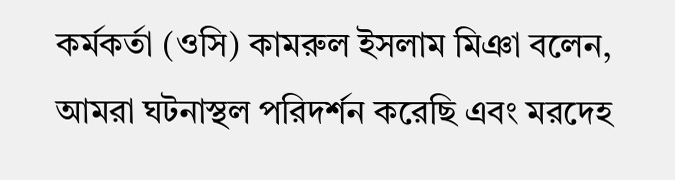কর্মকর্তা (ওসি) কামরুল ইসলাম মিঞা বলেন, আমরা ঘটনাস্থল পরিদর্শন করেছি এবং মরদেহ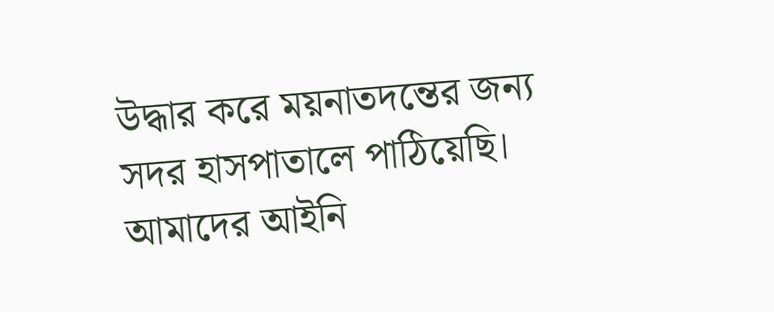উদ্ধার করে ময়নাতদন্তের জন্য সদর হাসপাতালে পাঠিয়েছি। আমাদের আইনি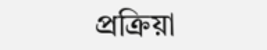প্রক্রিয়া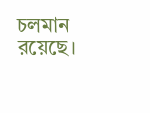চলমান রয়েছে।